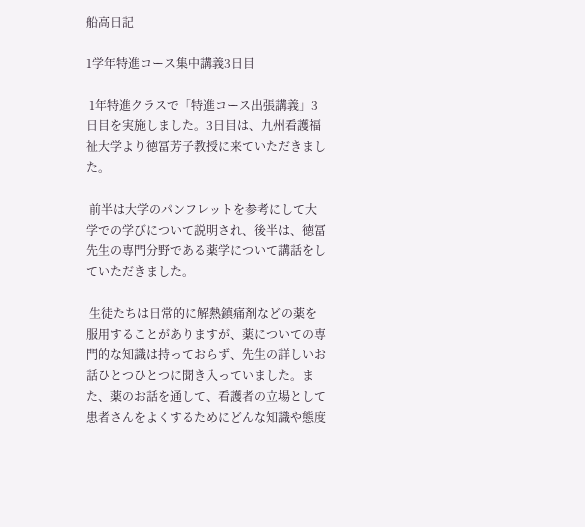船高日記

1学年特進コース集中講義3日目

 1年特進クラスで「特進コース出張講義」3日目を実施しました。3日目は、九州看護福祉大学より徳冨芳子教授に来ていただきました。

 前半は大学のパンフレットを参考にして大学での学びについて説明され、後半は、徳冨先生の専門分野である薬学について講話をしていただきました。

 生徒たちは日常的に解熱鎮痛剤などの薬を服用することがありますが、薬についての専門的な知識は持っておらず、先生の詳しいお話ひとつひとつに聞き入っていました。また、薬のお話を通して、看護者の立場として患者さんをよくするためにどんな知識や態度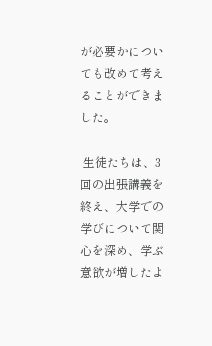が必要かについても改めて考えることができました。

 生徒たちは、3回の出張講義を終え、大学での学びについて関心を深め、学ぶ意欲が増したよ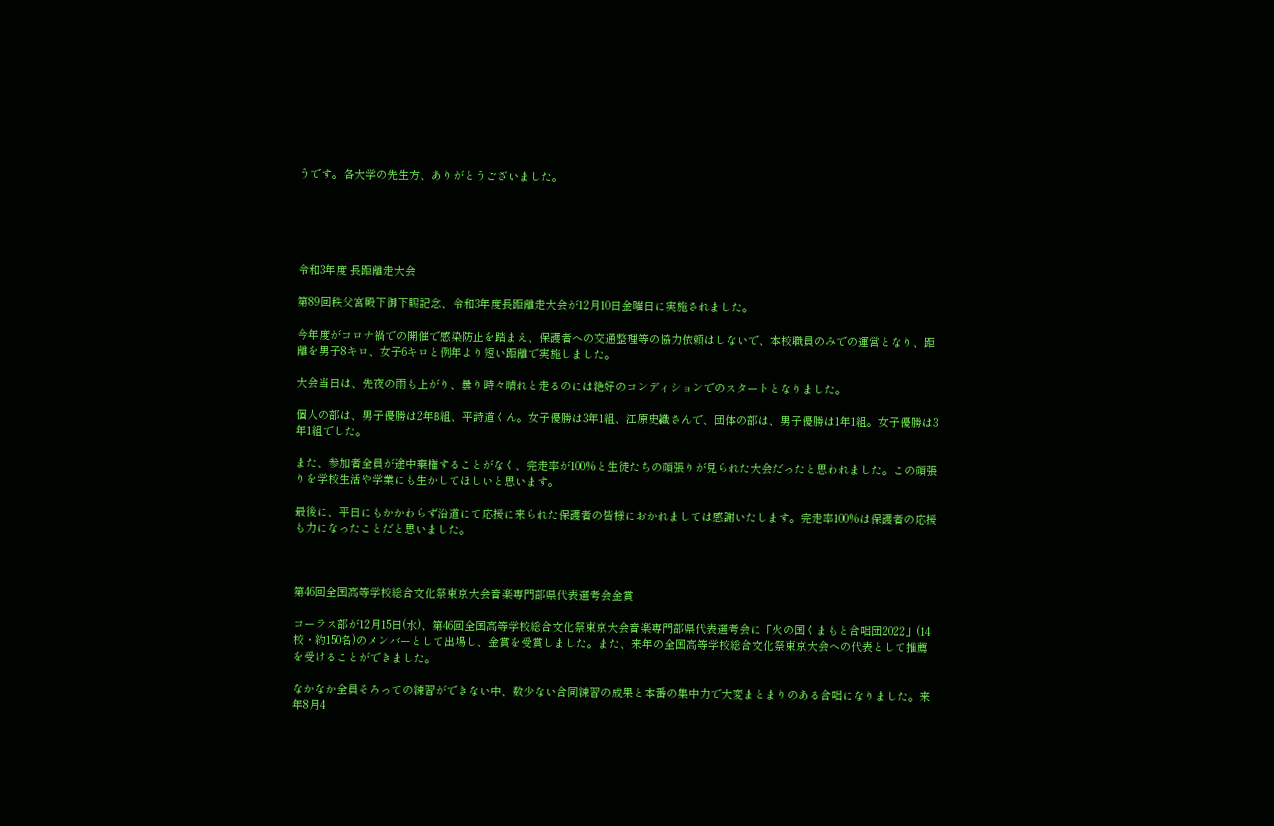うです。各大学の先生方、ありがとうございました。





令和3年度 長距離走大会

第89回秩父宮殿下御下賜記念、令和3年度長距離走大会が12月10日金曜日に実施されました。

今年度がコロナ禍での開催で感染防止を踏まえ、保護者への交通整理等の協力依頼はしないで、本校職員のみでの運営となり、距離を男子8キロ、女子6キロと例年より短い距離で実施しました。

大会当日は、先夜の雨も上がり、曇り時々晴れと走るのには絶好のコンディションでのスタートとなりました。

個人の部は、男子優勝は2年B組、平詩道くん。女子優勝は3年1組、江原史織さんで、団体の部は、男子優勝は1年1組。女子優勝は3年1組でした。

また、参加者全員が途中棄権することがなく、完走率が100%と生徒たちの頑張りが見られた大会だったと思われました。この頑張りを学校生活や学業にも生かしてほしいと思います。

最後に、平日にもかかわらず沿道にて応援に来られた保護者の皆様におかれましては感謝いたします。完走率100%は保護者の応援も力になったことだと思いました。



第46回全国高等学校総合文化祭東京大会音楽専門部県代表選考会金賞

コーラス部が12月15日(水)、第46回全国高等学校総合文化祭東京大会音楽専門部県代表選考会に「火の国くまもと合唱団2022」(14校・約150名)のメンバーとして出場し、金賞を受賞しました。また、来年の全国高等学校総合文化祭東京大会への代表として推薦を受けることができました。

なかなか全員そろっての練習ができない中、数少ない合同練習の成果と本番の集中力で大変まとまりのある合唱になりました。来年8月4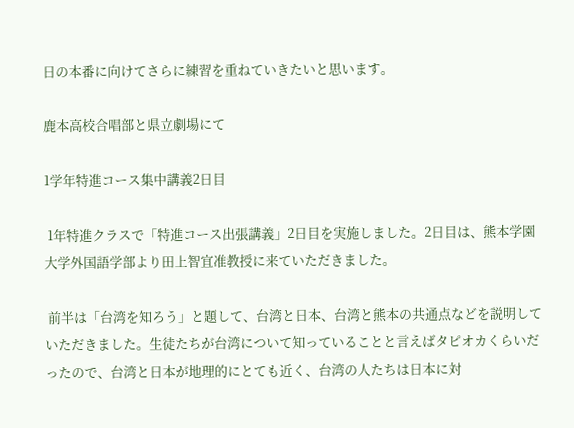日の本番に向けてさらに練習を重ねていきたいと思います。

鹿本高校合唱部と県立劇場にて

1学年特進コース集中講義2日目

 1年特進クラスで「特進コース出張講義」2日目を実施しました。2日目は、熊本学園大学外国語学部より田上智宜准教授に来ていただきました。

 前半は「台湾を知ろう」と題して、台湾と日本、台湾と熊本の共通点などを説明していただきました。生徒たちが台湾について知っていることと言えばタピオカくらいだったので、台湾と日本が地理的にとても近く、台湾の人たちは日本に対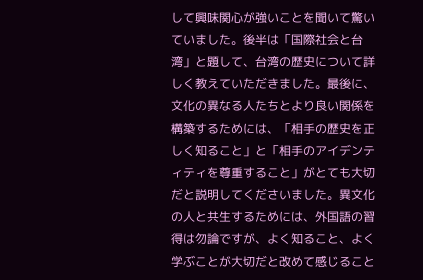して興味関心が強いことを聞いて驚いていました。後半は「国際社会と台湾」と題して、台湾の歴史について詳しく教えていただきました。最後に、文化の異なる人たちとより良い関係を構築するためには、「相手の歴史を正しく知ること」と「相手のアイデンティティを尊重すること」がとても大切だと説明してくださいました。異文化の人と共生するためには、外国語の習得は勿論ですが、よく知ること、よく学ぶことが大切だと改めて感じること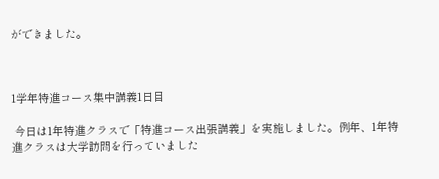ができました。



1学年特進コース集中講義1日目

 今日は1年特進クラスで「特進コース出張講義」を実施しました。例年、1年特進クラスは大学訪問を行っていました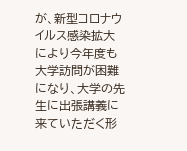が、新型コロナウイルス感染拡大により今年度も大学訪問が困難になり、大学の先生に出張講義に来ていただく形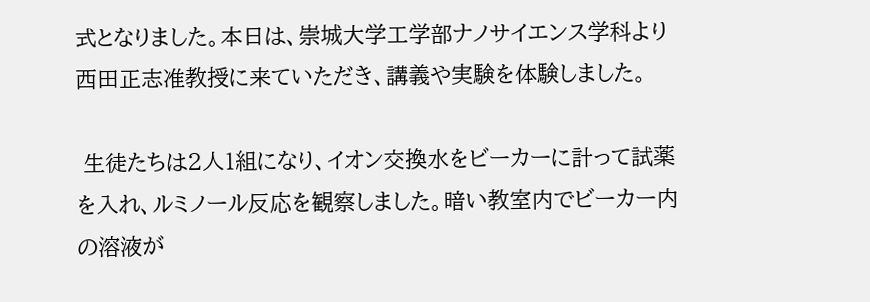式となりました。本日は、崇城大学工学部ナノサイエンス学科より西田正志准教授に来ていただき、講義や実験を体験しました。

 生徒たちは2人1組になり、イオン交換水をビーカーに計って試薬を入れ、ルミノール反応を観察しました。暗い教室内でビーカー内の溶液が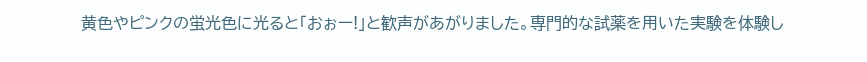黄色やピンクの蛍光色に光ると「おぉー!」と歓声があがりました。専門的な試薬を用いた実験を体験し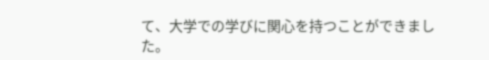て、大学での学びに関心を持つことができました。